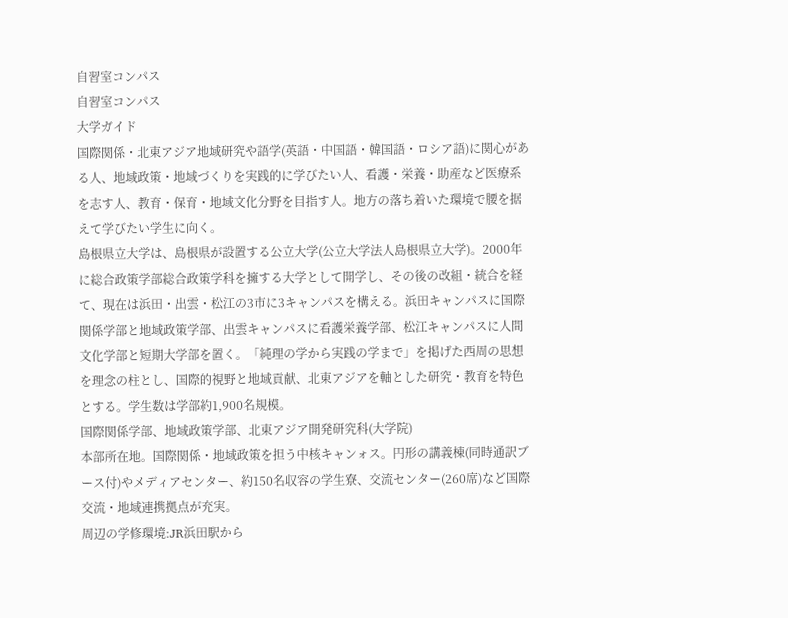自習室コンパス
自習室コンパス
大学ガイド
国際関係・北東アジア地域研究や語学(英語・中国語・韓国語・ロシア語)に関心がある人、地域政策・地域づくりを実践的に学びたい人、看護・栄養・助産など医療系を志す人、教育・保育・地域文化分野を目指す人。地方の落ち着いた環境で腰を据えて学びたい学生に向く。
島根県立大学は、島根県が設置する公立大学(公立大学法人島根県立大学)。2000年に総合政策学部総合政策学科を擁する大学として開学し、その後の改組・統合を経て、現在は浜田・出雲・松江の3市に3キャンパスを構える。浜田キャンパスに国際関係学部と地域政策学部、出雲キャンパスに看護栄養学部、松江キャンパスに人間文化学部と短期大学部を置く。「純理の学から実践の学まで」を掲げた西周の思想を理念の柱とし、国際的視野と地域貢献、北東アジアを軸とした研究・教育を特色とする。学生数は学部約1,900名規模。
国際関係学部、地域政策学部、北東アジア開発研究科(大学院)
本部所在地。国際関係・地域政策を担う中核キャンォス。円形の講義棟(同時通訳ブース付)やメディアセンター、約150名収容の学生寮、交流センター(260席)など国際交流・地域連携拠点が充実。
周辺の学修環境:JR浜田駅から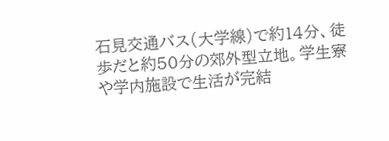石見交通バス(大学線)で約14分、徒歩だと約50分の郊外型立地。学生寮や学内施設で生活が完結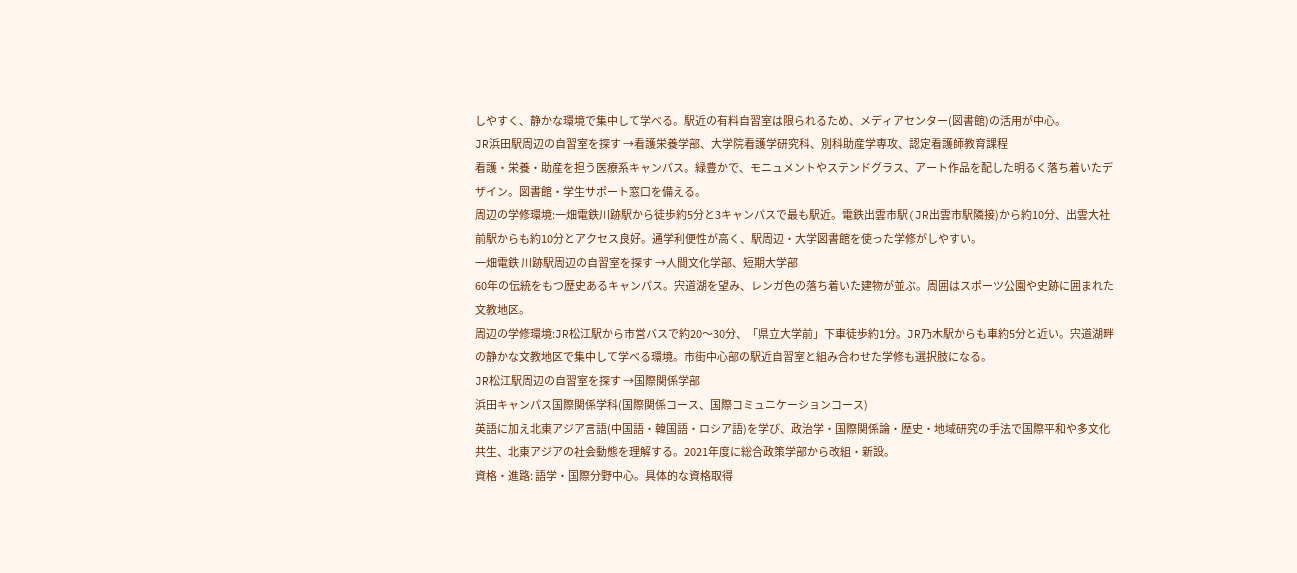しやすく、静かな環境で集中して学べる。駅近の有料自習室は限られるため、メディアセンター(図書館)の活用が中心。
JR浜田駅周辺の自習室を探す →看護栄養学部、大学院看護学研究科、別科助産学専攻、認定看護師教育課程
看護・栄養・助産を担う医療系キャンパス。緑豊かで、モニュメントやステンドグラス、アート作品を配した明るく落ち着いたデザイン。図書館・学生サポート窓口を備える。
周辺の学修環境:一畑電鉄川跡駅から徒歩約5分と3キャンパスで最も駅近。電鉄出雲市駅(JR出雲市駅隣接)から約10分、出雲大社前駅からも約10分とアクセス良好。通学利便性が高く、駅周辺・大学図書館を使った学修がしやすい。
一畑電鉄 川跡駅周辺の自習室を探す →人間文化学部、短期大学部
60年の伝統をもつ歴史あるキャンパス。宍道湖を望み、レンガ色の落ち着いた建物が並ぶ。周囲はスポーツ公園や史跡に囲まれた文教地区。
周辺の学修環境:JR松江駅から市営バスで約20〜30分、「県立大学前」下車徒歩約1分。JR乃木駅からも車約5分と近い。宍道湖畔の静かな文教地区で集中して学べる環境。市街中心部の駅近自習室と組み合わせた学修も選択肢になる。
JR松江駅周辺の自習室を探す →国際関係学部
浜田キャンパス国際関係学科(国際関係コース、国際コミュニケーションコース)
英語に加え北東アジア言語(中国語・韓国語・ロシア語)を学び、政治学・国際関係論・歴史・地域研究の手法で国際平和や多文化共生、北東アジアの社会動態を理解する。2021年度に総合政策学部から改組・新設。
資格・進路: 語学・国際分野中心。具体的な資格取得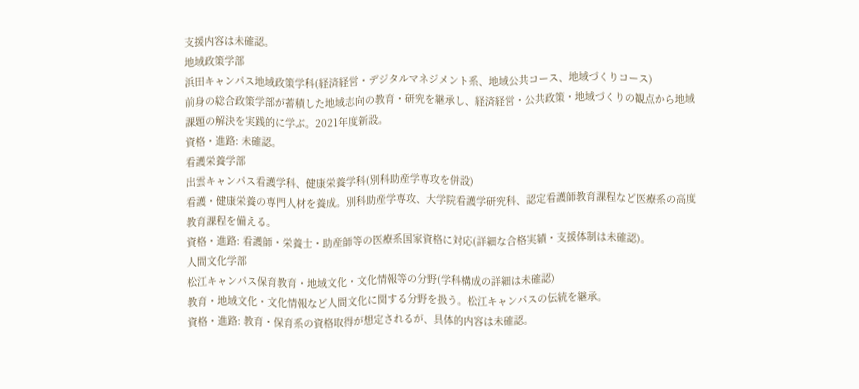支援内容は未確認。
地域政策学部
浜田キャンパス地域政策学科(経済経営・デジタルマネジメント系、地域公共コース、地域づくりコース)
前身の総合政策学部が蓄積した地域志向の教育・研究を継承し、経済経営・公共政策・地域づくりの観点から地域課題の解決を実践的に学ぶ。2021年度新設。
資格・進路: 未確認。
看護栄養学部
出雲キャンパス看護学科、健康栄養学科(別科助産学専攻を併設)
看護・健康栄養の専門人材を養成。別科助産学専攻、大学院看護学研究科、認定看護師教育課程など医療系の高度教育課程を備える。
資格・進路: 看護師・栄養士・助産師等の医療系国家資格に対応(詳細な合格実績・支援体制は未確認)。
人間文化学部
松江キャンパス保育教育・地域文化・文化情報等の分野(学科構成の詳細は未確認)
教育・地域文化・文化情報など人間文化に関する分野を扱う。松江キャンパスの伝統を継承。
資格・進路: 教育・保育系の資格取得が想定されるが、具体的内容は未確認。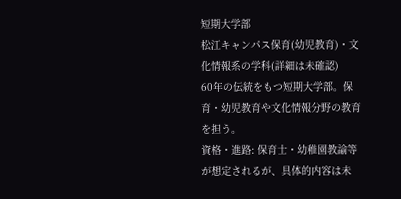短期大学部
松江キャンパス保育(幼児教育)・文化情報系の学科(詳細は未確認)
60年の伝統をもつ短期大学部。保育・幼児教育や文化情報分野の教育を担う。
資格・進路: 保育士・幼稚園教諭等が想定されるが、具体的内容は未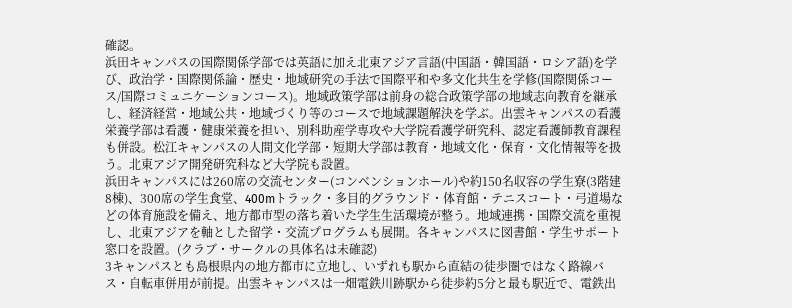確認。
浜田キャンパスの国際関係学部では英語に加え北東アジア言語(中国語・韓国語・ロシア語)を学び、政治学・国際関係論・歴史・地域研究の手法で国際平和や多文化共生を学修(国際関係コース/国際コミュニケーションコース)。地域政策学部は前身の総合政策学部の地域志向教育を継承し、経済経営・地域公共・地域づくり等のコースで地域課題解決を学ぶ。出雲キャンパスの看護栄養学部は看護・健康栄養を担い、別科助産学専攻や大学院看護学研究科、認定看護師教育課程も併設。松江キャンパスの人間文化学部・短期大学部は教育・地域文化・保育・文化情報等を扱う。北東アジア開発研究科など大学院も設置。
浜田キャンパスには260席の交流センター(コンベンションホール)や約150名収容の学生寮(3階建8棟)、300席の学生食堂、400mトラック・多目的グラウンド・体育館・テニスコート・弓道場などの体育施設を備え、地方都市型の落ち着いた学生生活環境が整う。地域連携・国際交流を重視し、北東アジアを軸とした留学・交流プログラムも展開。各キャンパスに図書館・学生サポート窓口を設置。(クラブ・サークルの具体名は未確認)
3キャンパスとも島根県内の地方都市に立地し、いずれも駅から直結の徒歩圏ではなく路線バス・自転車併用が前提。出雲キャンパスは一畑電鉄川跡駅から徒歩約5分と最も駅近で、電鉄出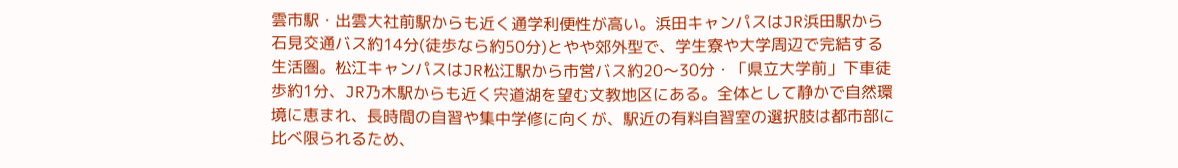雲市駅・出雲大社前駅からも近く通学利便性が高い。浜田キャンパスはJR浜田駅から石見交通バス約14分(徒歩なら約50分)とやや郊外型で、学生寮や大学周辺で完結する生活圏。松江キャンパスはJR松江駅から市営バス約20〜30分・「県立大学前」下車徒歩約1分、JR乃木駅からも近く宍道湖を望む文教地区にある。全体として静かで自然環境に恵まれ、長時間の自習や集中学修に向くが、駅近の有料自習室の選択肢は都市部に比べ限られるため、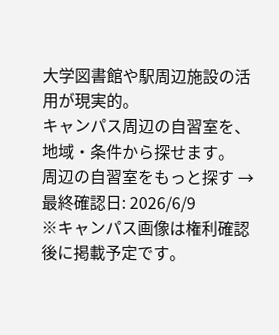大学図書館や駅周辺施設の活用が現実的。
キャンパス周辺の自習室を、地域・条件から探せます。
周辺の自習室をもっと探す →最終確認日: 2026/6/9
※キャンパス画像は権利確認後に掲載予定です。